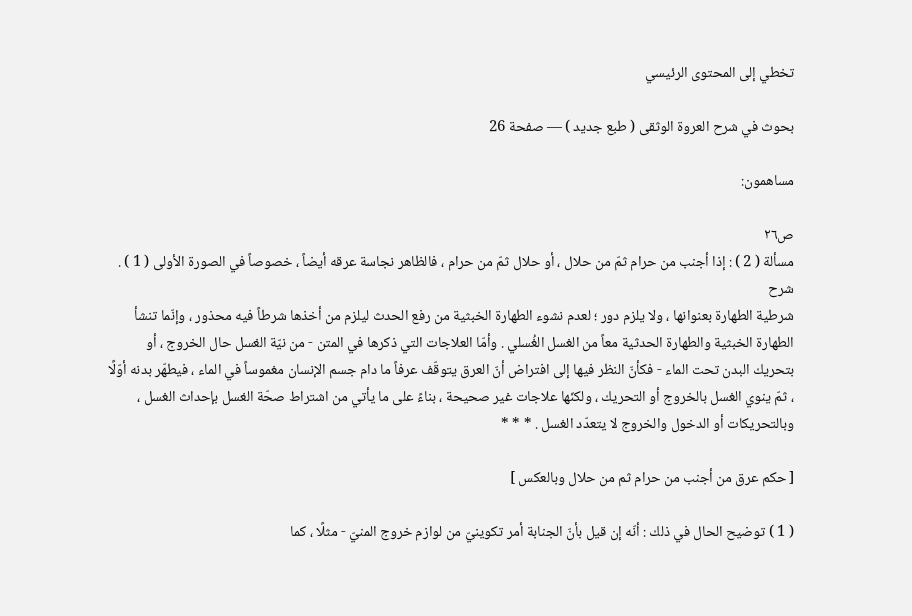تخطي إلى المحتوى الرئيسي

بحوث في شرح العروة الوثقى ( طبع جديد ) — صفحة 26

مساهمون:

ص٢٦
مسألة ( 2 ) : إذا أجنب من حرام ثمّ من حلال ، أو حلال ثمّ من حرام ، فالظاهر نجاسة عرقه أيضاً ، خصوصاً في الصورة الأولى ( 1 ) .
شرح
شرطية الطهارة بعنوانها ، ولا يلزم دور ؛ لعدم نشوء الطهارة الخبثية من رفع الحدث ليلزم من أخذها شرطاً فيه محذور ، وإنّما تنشأ الطهارة الخبثية والطهارة الحدثية معاً من الغسل الغُسلي . وأمّا العلاجات التي ذكرها في المتن - من نيّة الغسل حال الخروج ، أو بتحريك البدن تحت الماء - فكأنّ النظر فيها إلى افتراض أنّ العرق يتوقّف عرفاً ما دام جسم الإنسان مغموساً في الماء ، فيطهّر بدنه أوّلًا ، ثمّ ينوي الغسل بالخروج أو التحريك ، ولكنّها علاجات غير صحيحة ، بناءً على ما يأتي من اشتراط صحّة الغسل بإحداث الغسل ، وبالتحريكات أو الدخول والخروج لا يتعدّد الغسل . * * *

[ حكم عرق من أجنب من حرام ثم من حلال وبالعكس ]

( 1 ) توضيح الحال في ذلك : أنّه إن قيل بأنّ الجنابة أمر تكوينيّ من لوازم خروج المنيّ - مثلًا ، كما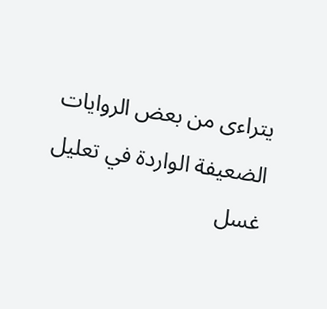يتراءى من بعض الروايات الضعيفة الواردة في تعليل غسل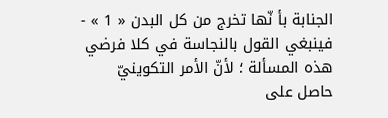الجنابة بأ نّها تخرج من كل البدن « 1 » - فينبغي القول بالنجاسة في كلا فرضي هذه المسألة ؛ لأنّ الأمر التكوينيّ حاصل على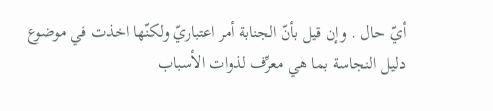أيّ حال . وإن قيل بأنّ الجنابة أمر اعتباريّ ولكنّها اخذت في موضوع دليل النجاسة بما هي معرِّف لذوات الأسباب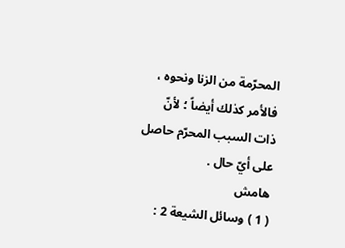المحرّمة من الزنا ونحوه ، فالأمر كذلك أيضاً ؛ لأنّ ذات السبب المحرّم حاصل على أيّ حال .
هامش
( 1 ) وسائل الشيعة 2 :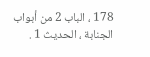178 ، الباب 2 من أبواب الجنابة ، الحديث 1 .